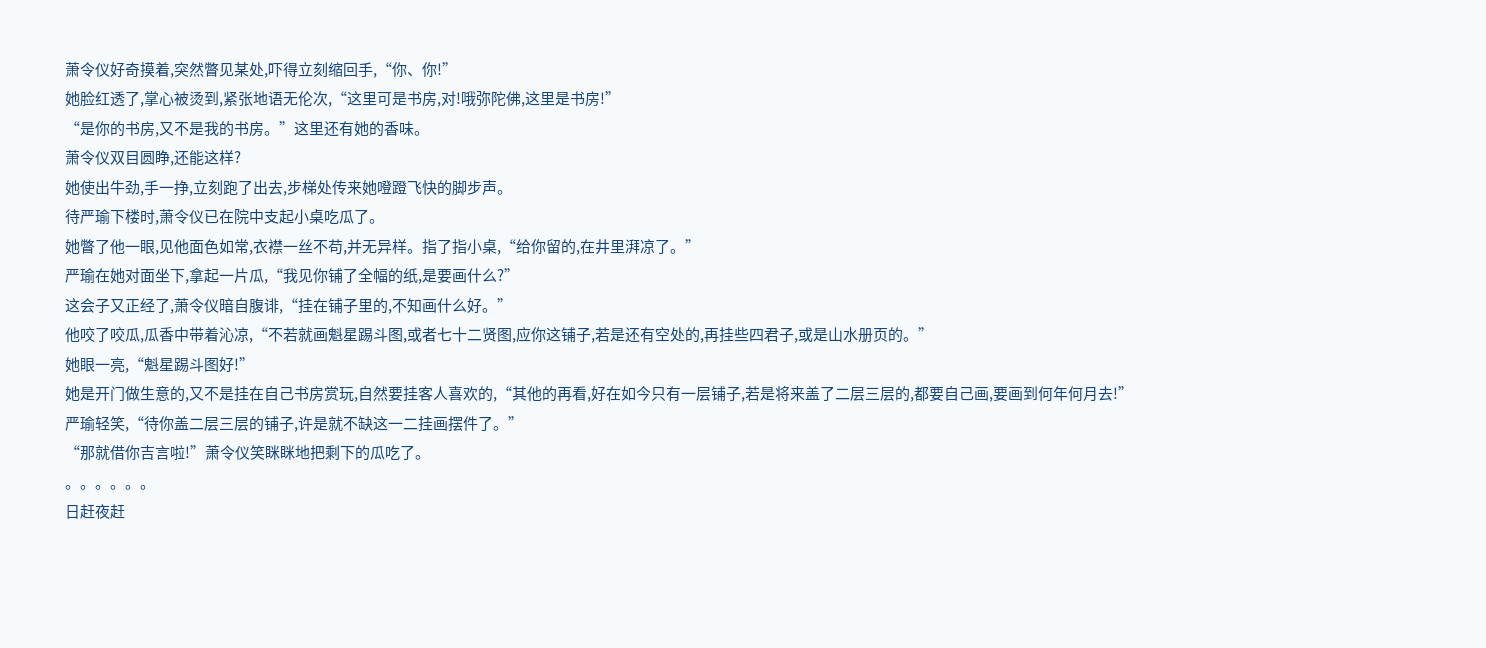萧令仪好奇摸着,突然瞥见某处,吓得立刻缩回手,“你、你!”
她脸红透了,掌心被烫到,紧张地语无伦次,“这里可是书房,对!哦弥陀佛,这里是书房!”
“是你的书房,又不是我的书房。”这里还有她的香味。
萧令仪双目圆睁,还能这样?
她使出牛劲,手一挣,立刻跑了出去,步梯处传来她噔蹬飞快的脚步声。
待严瑜下楼时,萧令仪已在院中支起小桌吃瓜了。
她瞥了他一眼,见他面色如常,衣襟一丝不苟,并无异样。指了指小桌,“给你留的,在井里湃凉了。”
严瑜在她对面坐下,拿起一片瓜,“我见你铺了全幅的纸,是要画什么?”
这会子又正经了,萧令仪暗自腹诽,“挂在铺子里的,不知画什么好。”
他咬了咬瓜,瓜香中带着沁凉,“不若就画魁星踢斗图,或者七十二贤图,应你这铺子,若是还有空处的,再挂些四君子,或是山水册页的。”
她眼一亮,“魁星踢斗图好!”
她是开门做生意的,又不是挂在自己书房赏玩,自然要挂客人喜欢的,“其他的再看,好在如今只有一层铺子,若是将来盖了二层三层的,都要自己画,要画到何年何月去!”
严瑜轻笑,“待你盖二层三层的铺子,许是就不缺这一二挂画摆件了。”
“那就借你吉言啦!”萧令仪笑眯眯地把剩下的瓜吃了。
。。。。。。
日赶夜赶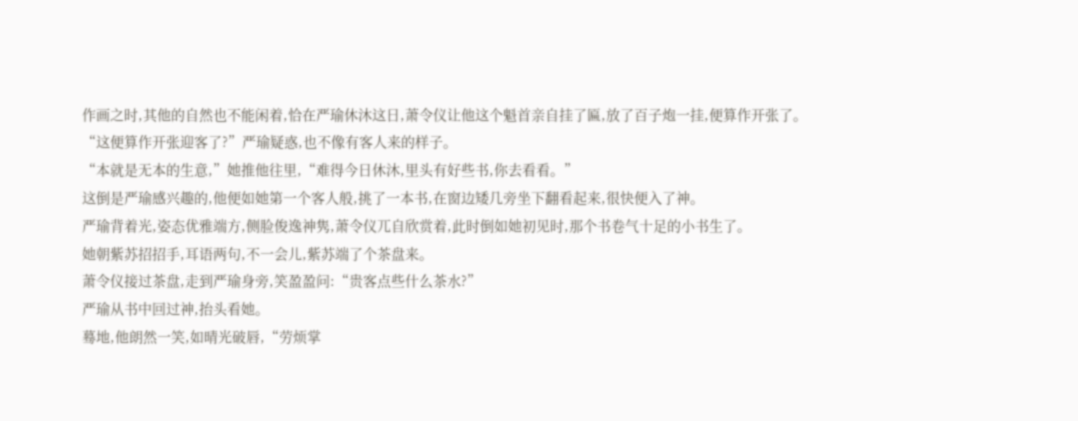作画之时,其他的自然也不能闲着,恰在严瑜休沐这日,萧令仪让他这个魁首亲自挂了匾,放了百子炮一挂,便算作开张了。
“这便算作开张迎客了?”严瑜疑惑,也不像有客人来的样子。
“本就是无本的生意,”她推他往里,“难得今日休沐,里头有好些书,你去看看。”
这倒是严瑜感兴趣的,他便如她第一个客人般,挑了一本书,在窗边矮几旁坐下翻看起来,很快便入了神。
严瑜背着光,姿态优雅端方,侧脸俊逸神隽,萧令仪兀自欣赏着,此时倒如她初见时,那个书卷气十足的小书生了。
她朝紫苏招招手,耳语两句,不一会儿,紫苏端了个茶盘来。
萧令仪接过茶盘,走到严瑜身旁,笑盈盈问:“贵客点些什么茶水?”
严瑜从书中回过神,抬头看她。
蓦地,他朗然一笑,如晴光破唇,“劳烦掌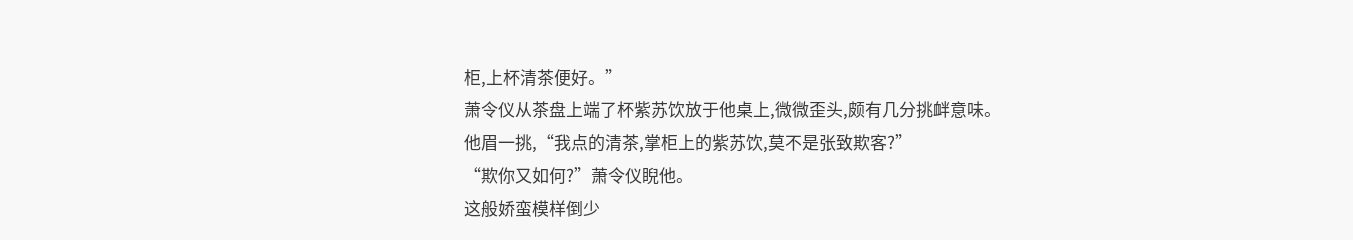柜,上杯清茶便好。”
萧令仪从茶盘上端了杯紫苏饮放于他桌上,微微歪头,颇有几分挑衅意味。
他眉一挑,“我点的清茶,掌柜上的紫苏饮,莫不是张致欺客?”
“欺你又如何?”萧令仪睨他。
这般娇蛮模样倒少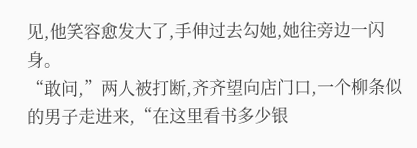见,他笑容愈发大了,手伸过去勾她,她往旁边一闪身。
“敢问,”两人被打断,齐齐望向店门口,一个柳条似的男子走进来,“在这里看书多少银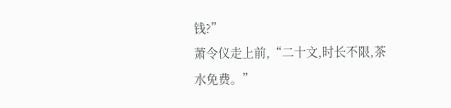钱?”
萧令仪走上前,“二十文,时长不限,茶水免费。”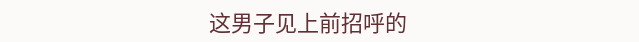这男子见上前招呼的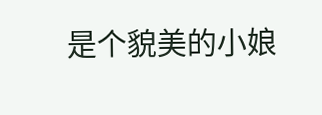是个貌美的小娘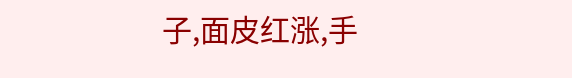子,面皮红涨,手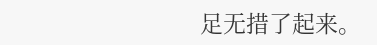足无措了起来。